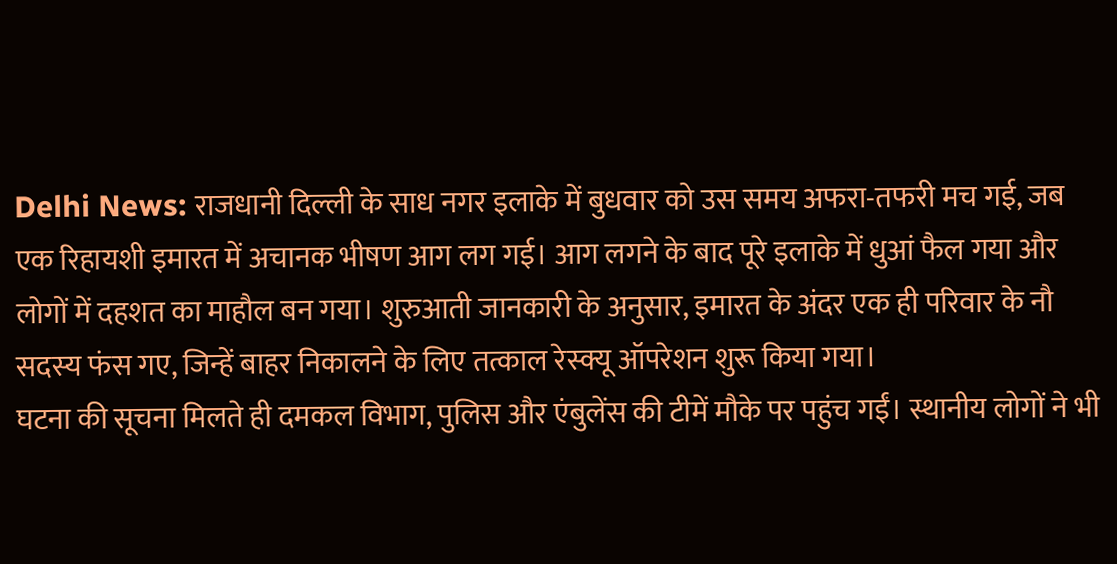Delhi News: राजधानी दिल्ली के साध नगर इलाके में बुधवार को उस समय अफरा-तफरी मच गई, जब एक रिहायशी इमारत में अचानक भीषण आग लग गई। आग लगने के बाद पूरे इलाके में धुआं फैल गया और लोगों में दहशत का माहौल बन गया। शुरुआती जानकारी के अनुसार, इमारत के अंदर एक ही परिवार के नौ सदस्य फंस गए, जिन्हें बाहर निकालने के लिए तत्काल रेस्क्यू ऑपरेशन शुरू किया गया।
घटना की सूचना मिलते ही दमकल विभाग, पुलिस और एंबुलेंस की टीमें मौके पर पहुंच गईं। स्थानीय लोगों ने भी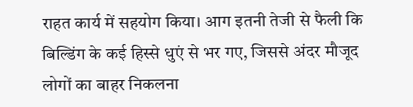राहत कार्य में सहयोग किया। आग इतनी तेजी से फैली कि बिल्डिंग के कई हिस्से धुएं से भर गए, जिससे अंदर मौजूद लोगों का बाहर निकलना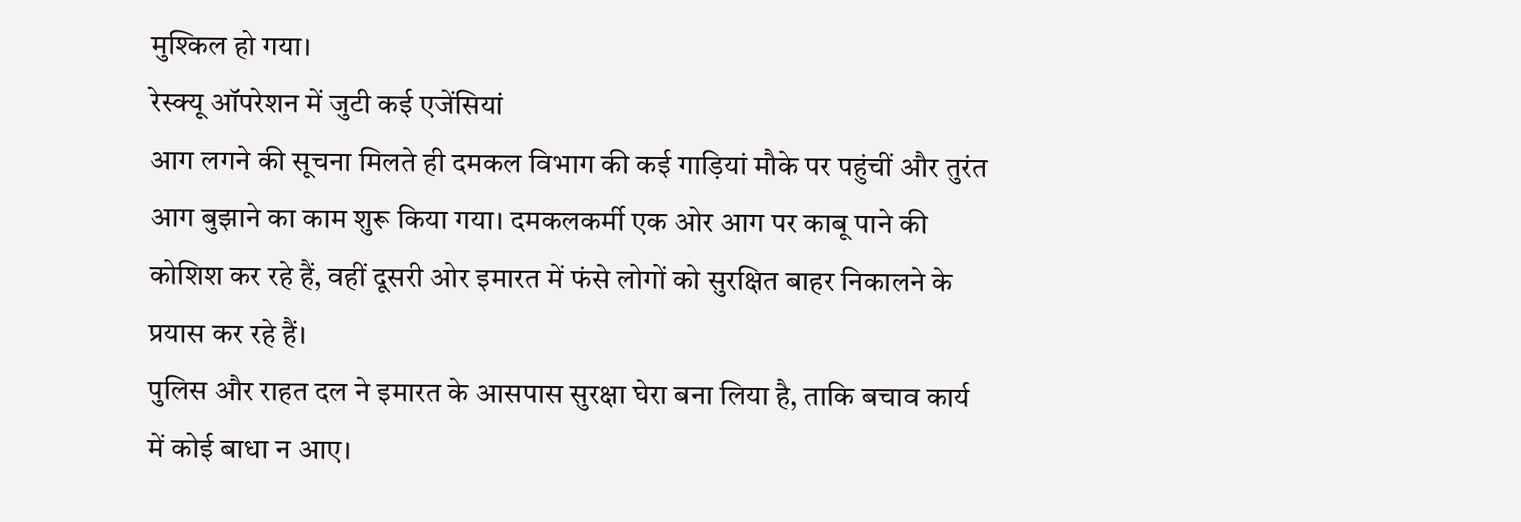मुश्किल हो गया।
रेस्क्यू ऑपरेशन में जुटी कई एजेंसियां
आग लगने की सूचना मिलते ही दमकल विभाग की कई गाड़ियां मौके पर पहुंचीं और तुरंत आग बुझाने का काम शुरू किया गया। दमकलकर्मी एक ओर आग पर काबू पाने की कोशिश कर रहे हैं, वहीं दूसरी ओर इमारत में फंसे लोगों को सुरक्षित बाहर निकालने के प्रयास कर रहे हैं।
पुलिस और राहत दल ने इमारत के आसपास सुरक्षा घेरा बना लिया है, ताकि बचाव कार्य में कोई बाधा न आए।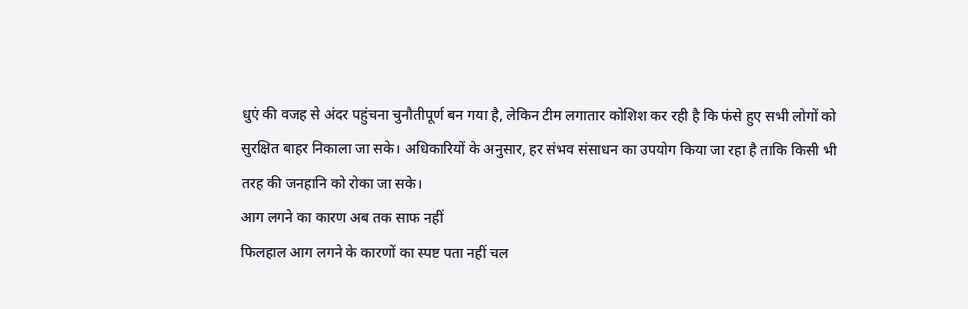धुएं की वजह से अंदर पहुंचना चुनौतीपूर्ण बन गया है, लेकिन टीम लगातार कोशिश कर रही है कि फंसे हुए सभी लोगों को सुरक्षित बाहर निकाला जा सके। अधिकारियों के अनुसार, हर संभव संसाधन का उपयोग किया जा रहा है ताकि किसी भी तरह की जनहानि को रोका जा सके।
आग लगने का कारण अब तक साफ नहीं
फिलहाल आग लगने के कारणों का स्पष्ट पता नहीं चल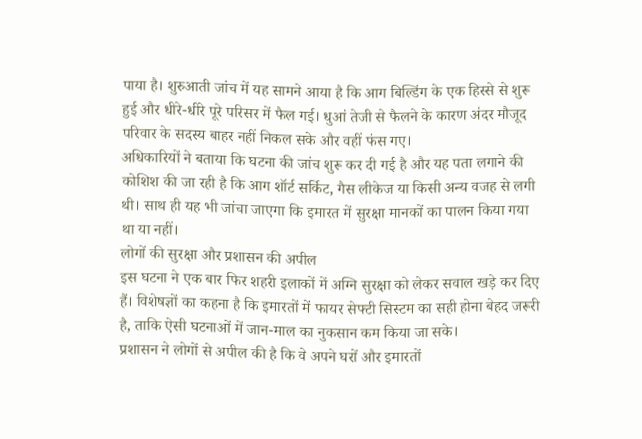पाया है। शुरुआती जांच में यह सामने आया है कि आग बिल्डिंग के एक हिस्से से शुरू हुई और धीरे-धीरे पूरे परिसर में फैल गई। धुआं तेजी से फैलने के कारण अंदर मौजूद परिवार के सदस्य बाहर नहीं निकल सके और वहीं फंस गए।
अधिकारियों ने बताया कि घटना की जांच शुरू कर दी गई है और यह पता लगाने की कोशिश की जा रही है कि आग शॉर्ट सर्किट, गैस लीकेज या किसी अन्य वजह से लगी थी। साथ ही यह भी जांचा जाएगा कि इमारत में सुरक्षा मानकों का पालन किया गया था या नहीं।
लोगों की सुरक्षा और प्रशासन की अपील
इस घटना ने एक बार फिर शहरी इलाकों में अग्नि सुरक्षा को लेकर सवाल खड़े कर दिए हैं। विशेषज्ञों का कहना है कि इमारतों में फायर सेफ्टी सिस्टम का सही होना बेहद जरूरी है, ताकि ऐसी घटनाओं में जान-माल का नुकसान कम किया जा सके।
प्रशासन ने लोगों से अपील की है कि वे अपने घरों और इमारतों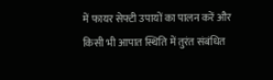में फायर सेफ्टी उपायों का पालन करें और किसी भी आपात स्थिति में तुरंत संबंधित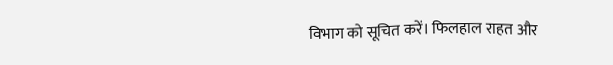विभाग को सूचित करें। फिलहाल राहत और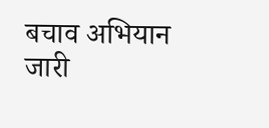बचाव अभियान जारी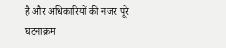है और अधिकारियों की नजर पूरे घटनाक्रम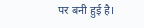पर बनी हुई है।